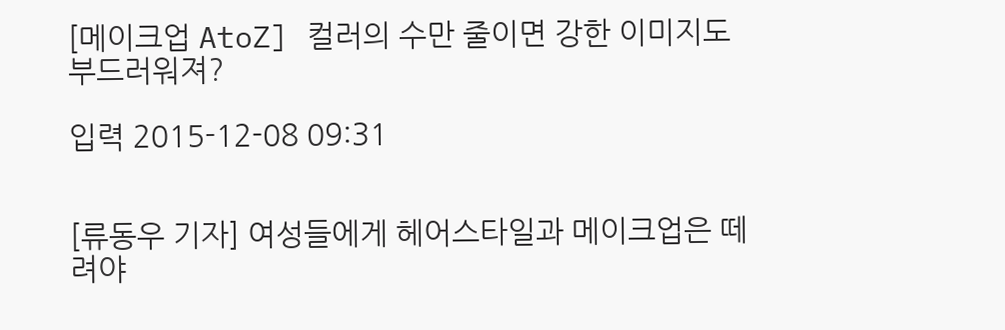[메이크업 AtoZ] 컬러의 수만 줄이면 강한 이미지도 부드러워져?

입력 2015-12-08 09:31


[류동우 기자] 여성들에게 헤어스타일과 메이크업은 떼려야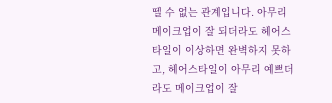뗄 수 없는 관계입니다. 아무리 메이크업이 잘 되더라도 헤어스타일이 이상하면 완벽하지 못하고, 헤어스타일이 아무리 예쁘더라도 메이크업이 잘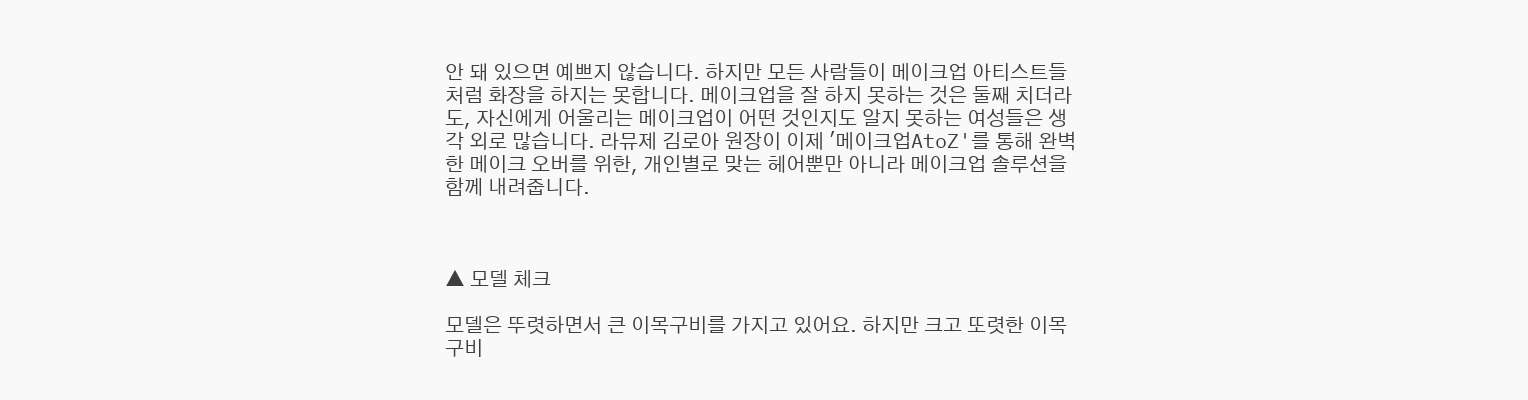안 돼 있으면 예쁘지 않습니다. 하지만 모든 사람들이 메이크업 아티스트들처럼 화장을 하지는 못합니다. 메이크업을 잘 하지 못하는 것은 둘째 치더라도, 자신에게 어울리는 메이크업이 어떤 것인지도 알지 못하는 여성들은 생각 외로 많습니다. 라뮤제 김로아 원장이 이제 '메이크업AtoZ'를 통해 완벽한 메이크 오버를 위한, 개인별로 맞는 헤어뿐만 아니라 메이크업 솔루션을 함께 내려줍니다.



▲ 모델 체크

모델은 뚜렷하면서 큰 이목구비를 가지고 있어요. 하지만 크고 또렷한 이목구비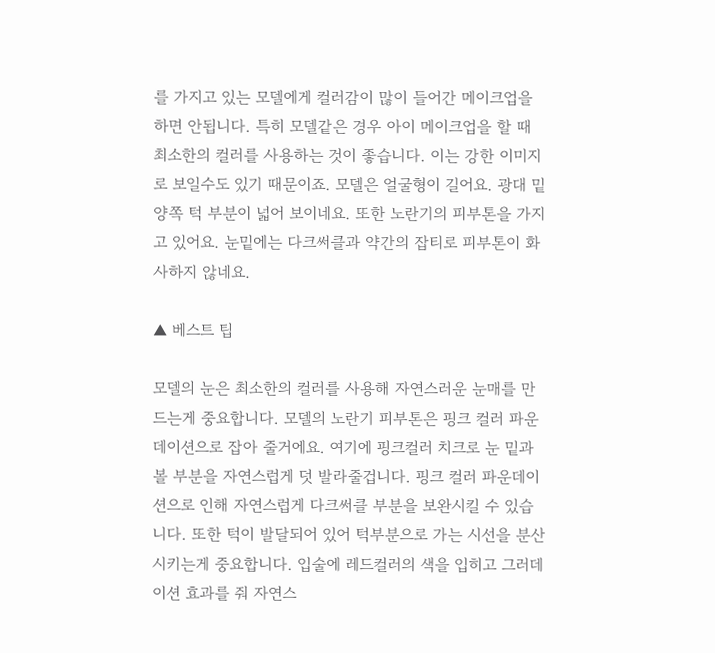를 가지고 있는 모델에게 컬러감이 많이 들어간 메이크업을 하면 안됩니다. 특히 모델같은 경우 아이 메이크업을 할 때 최소한의 컬러를 사용하는 것이 좋습니다. 이는 강한 이미지로 보일수도 있기 때문이죠. 모델은 얼굴형이 길어요. 광대 밑 양쪽 턱 부분이 넓어 보이네요. 또한 노란기의 피부톤을 가지고 있어요. 눈밑에는 다크써클과 약간의 잡티로 피부톤이 화사하지 않네요.

▲ 베스트 팁

모델의 눈은 최소한의 컬러를 사용해 자연스러운 눈매를 만드는게 중요합니다. 모델의 노란기 피부톤은 핑크 컬러 파운데이션으로 잡아 줄거에요. 여기에 핑크컬러 치크로 눈 밑과 볼 부분을 자연스럽게 덧 발라줄겁니다. 핑크 컬러 파운데이션으로 인해 자연스럽게 다크써클 부분을 보완시킬 수 있습니다. 또한 턱이 발달되어 있어 턱부분으로 가는 시선을 분산시키는게 중요합니다. 입술에 레드컬러의 색을 입히고 그러데이션 효과를 줘 자연스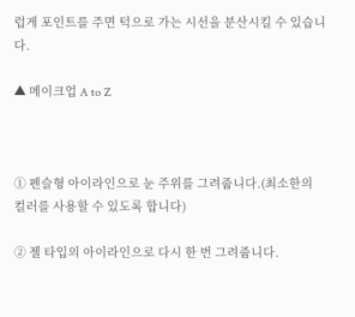럽게 포인트를 주면 턱으로 가는 시선을 분산시킬 수 있습니다.

▲ 메이크업 A to Z



① 펜슬형 아이라인으로 눈 주위를 그려줍니다.(최소한의 컬러를 사용할 수 있도록 합니다)

② 젤 타입의 아이라인으로 다시 한 번 그려줍니다.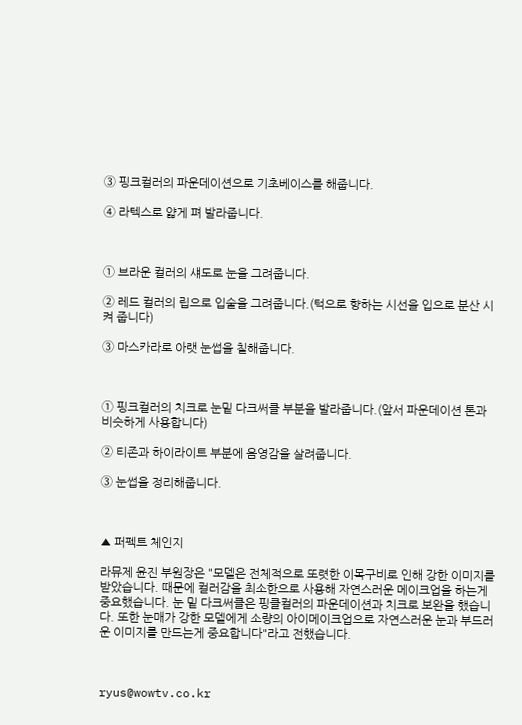③ 핑크컬러의 파운데이션으로 기초베이스를 해줍니다.

④ 라텍스로 얇게 펴 발라줍니다.



① 브라운 컬러의 섀도로 눈을 그려줍니다.

② 레드 컬러의 립으로 입술을 그려줍니다.(턱으로 향하는 시선을 입으로 분산 시켜 줍니다)

③ 마스카라로 아랫 눈썹을 칠해줍니다.



① 핑크컬러의 치크로 눈밑 다크써클 부분을 발라줍니다.(앞서 파운데이션 톤과 비슷하게 사용합니다)

② 티존과 하이라이트 부분에 음영감을 살려줍니다.

③ 눈썹을 정리해줍니다.



▲ 퍼펙트 체인지

라뮤제 윤진 부원장은 "모델은 전체적으로 또렷한 이목구비로 인해 강한 이미지를 받았습니다. 때문에 컬러감을 최소한으로 사용해 자연스러운 메이크업을 하는게 중요했습니다. 눈 밑 다크써클은 핑클컬러의 파운데이션과 치크로 보완을 했습니다. 또한 눈매가 강한 모델에게 소량의 아이메이크업으로 자연스러운 눈과 부드러운 이미지를 만드는게 중요합니다"라고 전했습니다.



ryus@wowtv.co.kr